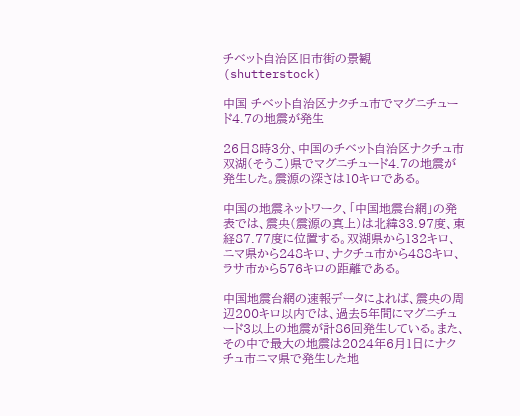チベット自治区旧市街の景観(shutterstock)

中国 チベット自治区ナクチュ市でマグニチュード4.7の地震が発生

26日8時3分、中国のチベット自治区ナクチュ市双湖(そうこ)県でマグニチュード4.7の地震が発生した。震源の深さは10キロである。

中国の地震ネットワーク、「中国地震台網」の発表では、震央(震源の真上)は北緯33.97度、東経87.77度に位置する。双湖県から132キロ、ニマ県から248キロ、ナクチュ市から488キロ、ラサ市から576キロの距離である。

中国地震台網の速報データによれば、震央の周辺200キロ以内では、過去5年間にマグニチュード3以上の地震が計86回発生している。また、その中で最大の地震は2024年6月1日にナクチュ市ニマ県で発生した地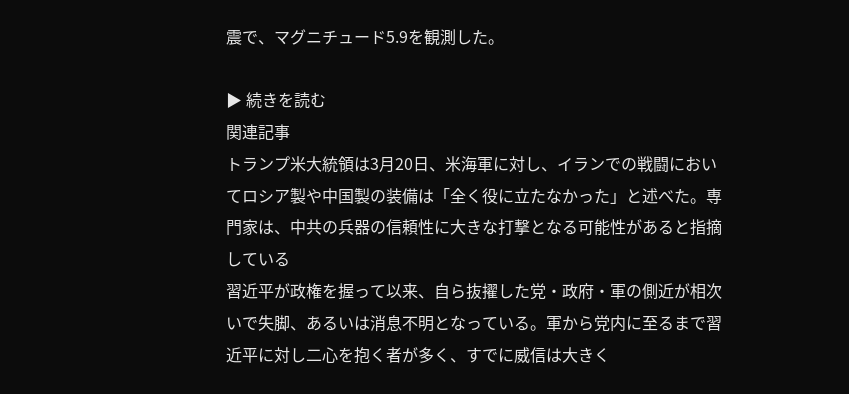震で、マグニチュード5.9を観測した。

▶ 続きを読む
関連記事
トランプ米大統領は3月20日、米海軍に対し、イランでの戦闘においてロシア製や中国製の装備は「全く役に立たなかった」と述べた。専門家は、中共の兵器の信頼性に大きな打撃となる可能性があると指摘している
習近平が政権を握って以来、自ら抜擢した党・政府・軍の側近が相次いで失脚、あるいは消息不明となっている。軍から党内に至るまで習近平に対し二心を抱く者が多く、すでに威信は大きく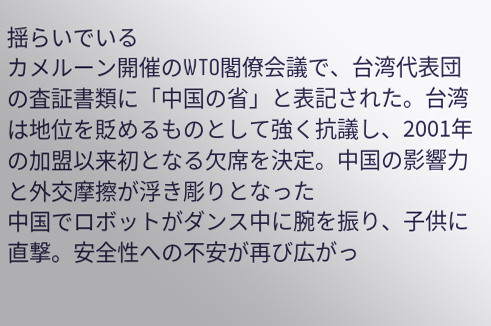揺らいでいる
カメルーン開催のWTO閣僚会議で、台湾代表団の査証書類に「中国の省」と表記された。台湾は地位を貶めるものとして強く抗議し、2001年の加盟以来初となる欠席を決定。中国の影響力と外交摩擦が浮き彫りとなった
中国でロボットがダンス中に腕を振り、子供に直撃。安全性への不安が再び広がっ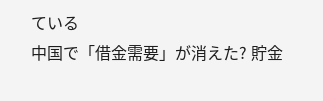ている
中国で「借金需要」が消えた? 貯金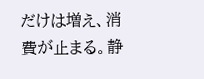だけは増え、消費が止まる。静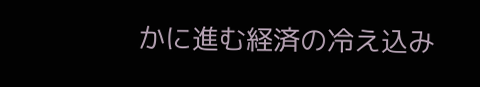かに進む経済の冷え込み